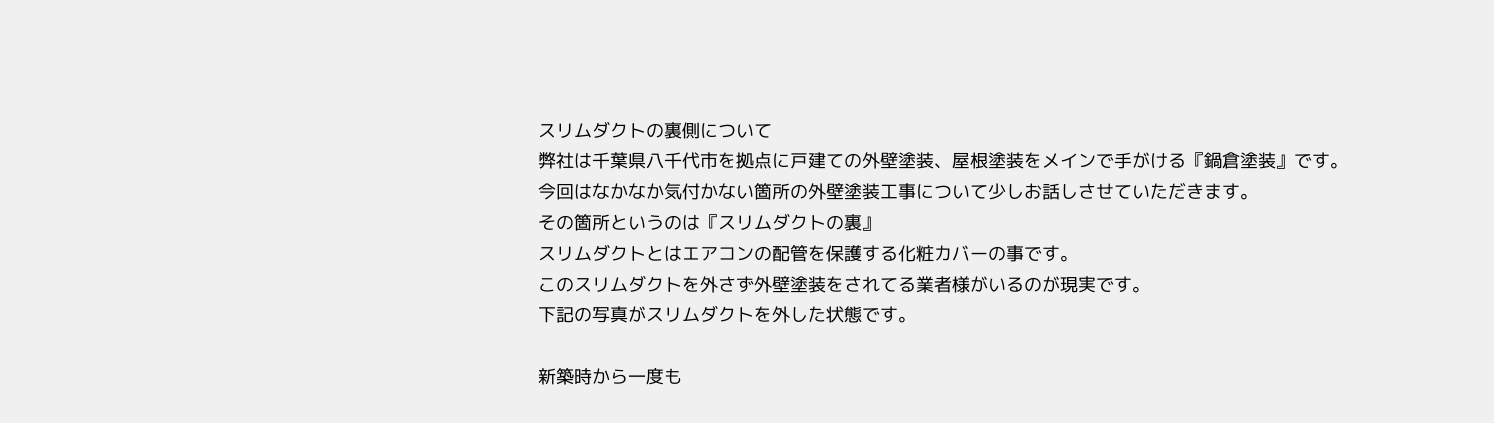スリムダクトの裏側について
弊社は千葉県八千代市を拠点に戸建ての外壁塗装、屋根塗装をメインで手がける『鍋倉塗装』です。
今回はなかなか気付かない箇所の外壁塗装工事について少しお話しさせていただきます。
その箇所というのは『スリムダクトの裏』
スリムダクトとはエアコンの配管を保護する化粧カバーの事です。
このスリムダクトを外さず外壁塗装をされてる業者様がいるのが現実です。
下記の写真がスリムダクトを外した状態です。

新築時から一度も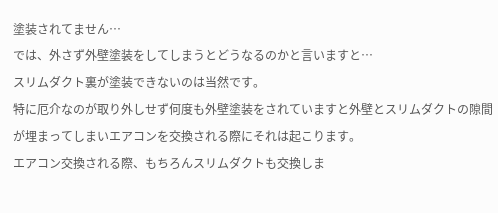塗装されてません…
では、外さず外壁塗装をしてしまうとどうなるのかと言いますと…
スリムダクト裏が塗装できないのは当然です。
特に厄介なのが取り外しせず何度も外壁塗装をされていますと外壁とスリムダクトの隙間が埋まってしまいエアコンを交換される際にそれは起こります。
エアコン交換される際、もちろんスリムダクトも交換しま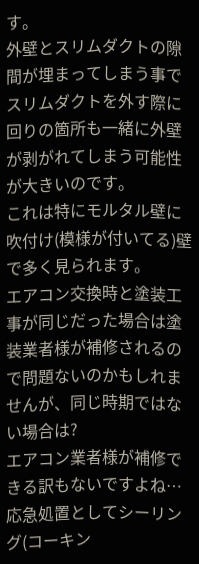す。
外壁とスリムダクトの隙間が埋まってしまう事でスリムダクトを外す際に回りの箇所も一緒に外壁が剥がれてしまう可能性が大きいのです。
これは特にモルタル壁に吹付け(模様が付いてる)壁で多く見られます。
エアコン交換時と塗装工事が同じだった場合は塗装業者様が補修されるので問題ないのかもしれませんが、同じ時期ではない場合は?
エアコン業者様が補修できる訳もないですよね…
応急処置としてシーリング(コーキン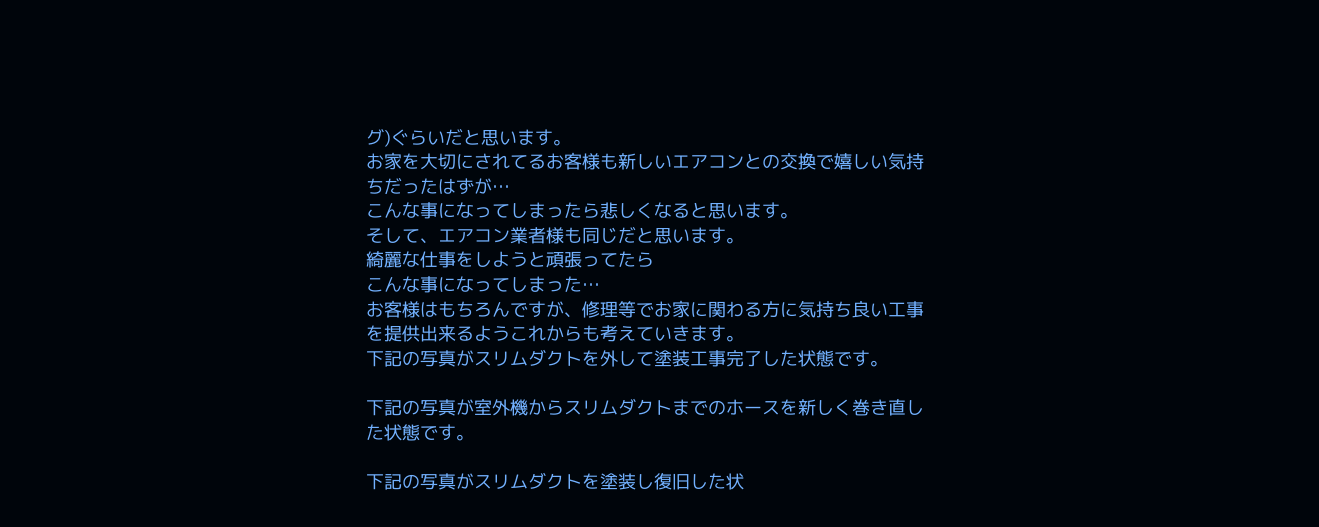グ)ぐらいだと思います。
お家を大切にされてるお客様も新しいエアコンとの交換で嬉しい気持ちだったはずが…
こんな事になってしまったら悲しくなると思います。
そして、エアコン業者様も同じだと思います。
綺麗な仕事をしようと頑張ってたら
こんな事になってしまった…
お客様はもちろんですが、修理等でお家に関わる方に気持ち良い工事を提供出来るようこれからも考えていきます。
下記の写真がスリムダクトを外して塗装工事完了した状態です。

下記の写真が室外機からスリムダクトまでのホースを新しく巻き直した状態です。

下記の写真がスリムダクトを塗装し復旧した状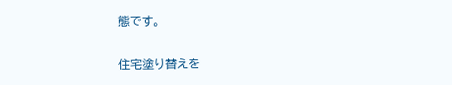態です。

住宅塗り替えを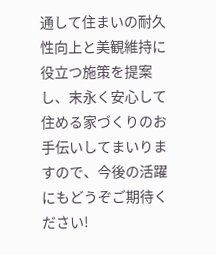通して住まいの耐久性向上と美観維持に役立つ施策を提案し、末永く安心して住める家づくりのお手伝いしてまいりますので、今後の活躍にもどうぞご期待ください!